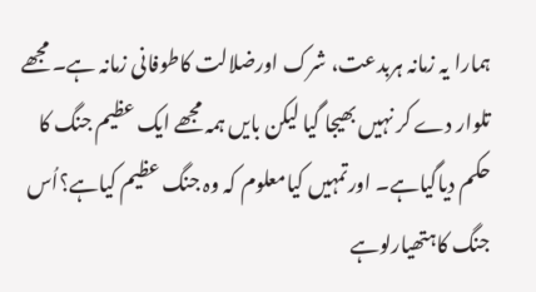ہمارا یہ زمانہ ہربدعت، شرک اورضلالت کاطوفانی زمانہ ہے۔ مجھے تلوار دے کر نہیں بھیجا گیا لیکن بایں ہمہ مجھے ایک عظیم جنگ کا حکم دیاگیاہے۔ اورتمہیں کیامعلوم کہ وہ جنگ عظیم کیاہے؟اُس جنگ کاہتھیارلوہے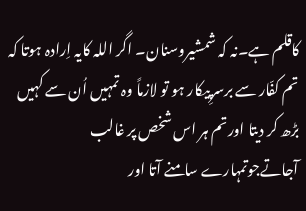کاقلم ہے۔نہ کہ شمشیروسنان۔ اگر اللہ کایہ اِرادہ ہوتا کہ تم کفّار سے برسرِپیکار ہو تو لازماً وہ تمہیں اُن سے کہیں بڑھ کر دیتا اورتم ہر اس شخص پر غالب آجاتےجوتمہارے سامنے آتا اور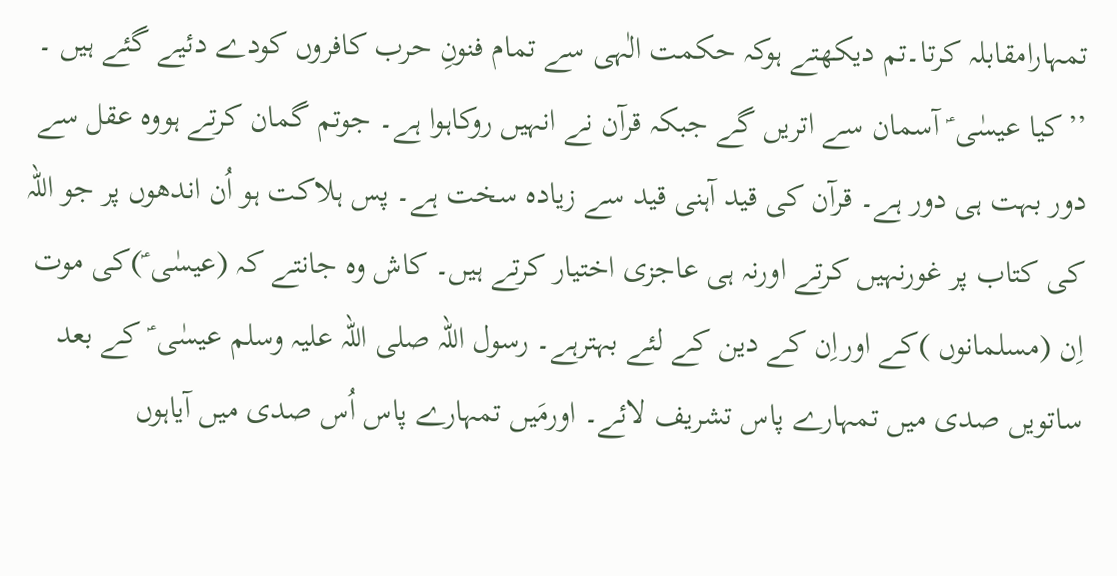تمہارامقابلہ کرتا۔تم دیکھتے ہوکہ حکمت الٰہی سے تمام فنونِ حرب کافروں کودے دئیے گئے ہیں ۔ ’’کیا عیسٰی ؑ آسمان سے اتریں گے جبکہ قرآن نے انہیں روکاہوا ہے۔ جوتم گمان کرتے ہووہ عقل سے دور بہت ہی دور ہے۔ قرآن کی قید آہنی قید سے زیادہ سخت ہے۔ پس ہلاکت ہو اُن اندھوں پر جو اللہ کی کتاب پر غورنہیں کرتے اورنہ ہی عاجزی اختیار کرتے ہیں۔ کاش وہ جانتے کہ (عیسٰی ؑ)کی موت اِن (مسلمانوں )کے اوراِن کے دین کے لئے بہترہے۔ رسول اللہ صلی اللہ علیہ وسلم عیسٰی ؑ کے بعد ساتویں صدی میں تمہارے پاس تشریف لائے۔ اورمَیں تمہارے پاس اُس صدی میں آیاہوں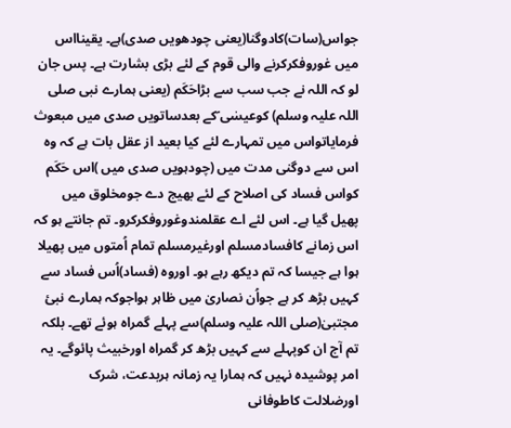جواس(سات)کادوگنا(یعنی چودھویں صدی)ہے۔ یقینااس میں غوروفکرکرنے والی قوم کے لئے بڑی بشارت ہے۔ پس جان لو کہ اللہ نے جب سب سے بڑاحَکَم (یعنی ہمارے نبی صلی اللہ علیہ وسلم) کوعیسٰی ؑکے بعدساتویں صدی میں مبعوث فرمایاتواس میں تمہارے لئے کیا بعید از عقل بات ہے کہ وہ اس سے دوگنی مدت میں (چودہویں صدی میں )اس حَکَم کواس فساد کی اصلاح کے لئے بھیج دے جومخلوق میں پھیل گیا ہے۔ اس لئے اے عقلمندوغوروفکرکرو۔ تم جانتے ہو کہ اس زمانے کافسادمسلم اورغیرمسلم تمام اُمتوں میں پھیلا ہوا ہے جیسا کہ تم دیکھ رہے ہو۔ اوروہ (فساد)اُس فساد سے کہیں بڑھ کر ہے جواُن نصاریٰ میں ظاہر ہواجوکہ ہمارے نبیٔ مجتبیٰ(صلی اللہ علیہ وسلم)سے پہلے گمراہ ہوئے تھے۔ بلکہ تم آج ان کوپہلے سے کہیں بڑھ کر گمراہ اورخبیث پائوگے۔ یہ امر پوشیدہ نہیں کہ ہمارا یہ زمانہ ہربدعت، شرک اورضلالت کاطوفانی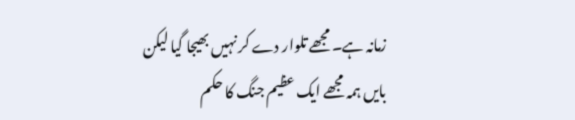زمانہ ہے۔ مجھے تلوار دے کر نہیں بھیجا گیا لیکن بایں ہمہ مجھے ایک عظیم جنگ کا حکم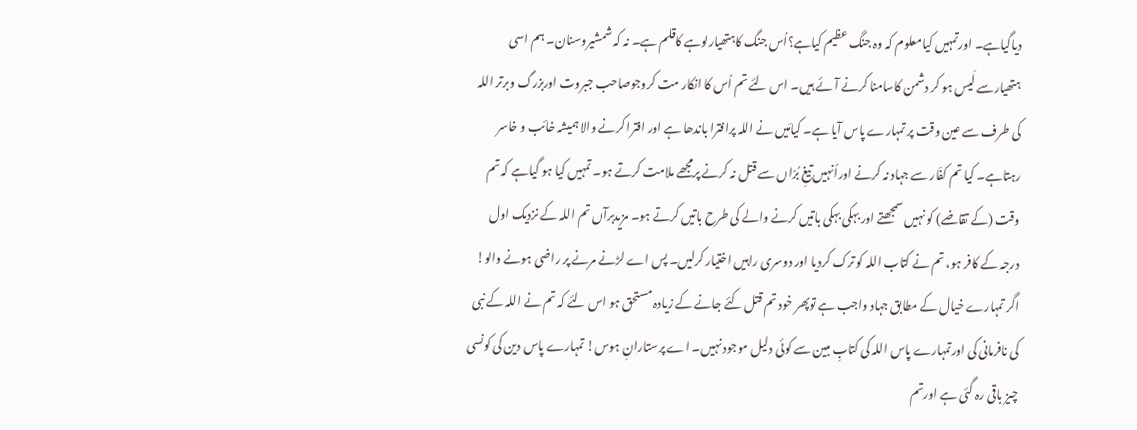دیاگیاہے۔ اورتمہیں کیامعلوم کہ وہ جنگ عظیم کیاہے؟اُس جنگ کاہتھیارلوہے کاقلم ہے۔ نہ کہ شمشیروسنان۔ ہم اسی ہتھیارسے لَیس ہو کر دشمن کاسامنا کرنے آئے ہیں۔ اس لئے تم اُس کا انکار مت کروجوصاحب جبروت اوربزرگ وبرتر اللہ کی طرف سے عین وقت پر تمہارے پاس آیا ہے۔ کیامَیں نے اللہ پرافترا باندھا ہے اور افترا کرنے والا ہمیشہ خائب و خاسر رہتاہے۔ کیا تم کفّار سے جہاد نہ کرنے اوراُنہیں تیغِ بُرّاں سے قتل نہ کرنے پرمجھے ملامت کرتے ہو۔ تمہیں کیا ہو گیاہے کہ تم وقت (کے تقاضے) کو نہیں سمجھتے اور بہکی بہکی باتیں کرنے والے کی طرح باتیں کرتے ہو۔ مزیدبرآں تم اللہ کے نزدیک اول درجہ کے کافر ہو، تم نے کتاب اللہ کو ترک کردیا اور دوسری راہیں اختیار کرلیں۔ پس اے لڑنے مرنے پر راضی ہونے والو! اگر تمہارے خیال کے مطابق جہاد واجب ہے توپھر خود تم قتل کئے جانے کے زیادہ مستحق ہو اس لئے کہ تم نے اللہ کے نبی کی نافرمانی کی اورتمہارے پاس اللہ کی کتابِ مبین سے کوئی دلیل موجود نہیں۔ اے پرستارانِ ہوس! تمہارے پاس دین کی کونسی چیز باقی رہ گئی ہے اورتم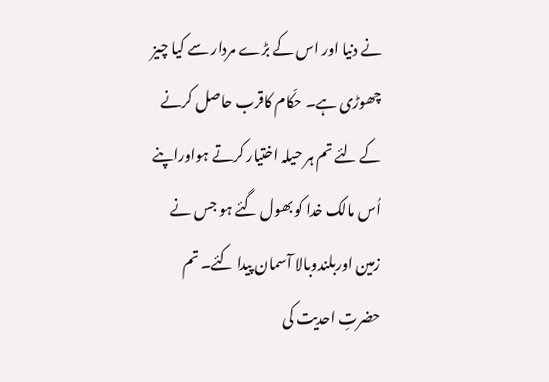نے دنیا اور اس کے بڑے مردار سے کیا چیز چھوڑی ہے۔ حکّام کاقرب حاصل کرنے کے لئے تم ہر حیلہ اختیار کرتے ہواوراپنے اُس مالک خدا کو بھول گئے ہو جس نے زمین اوربلندوبالا آسمان پیدا کئے۔ تم حضرتِ احدیت کی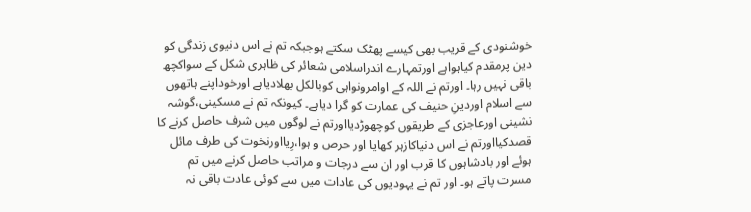خوشنودی کے قریب بھی کیسے پھٹک سکتے ہوجبکہ تم نے اس دنیوی زندگی کو دین پرمقدم کیاہواہے اورتمہارے اندراسلامی شعائر کی ظاہری شکل کے سواکچھ باقی نہیں رہا۔ اورتم نے اللہ کے اوامرونواہی کوبالکل بھلادیاہے اورخوداپنے ہاتھوں سے اسلام اوردینِ حنیف کی عمارت کو گرا دیاہے۔ کیونکہ تم نے مسکینی،گوشہ نشینی اورعاجزی کے طریقوں کوچھوڑدیااورتم نے لوگوں میں شرف حاصل کرنے کا قصدکیااورتم نے اس دنیاکازہر کھایا اور حرص و ہوا،رِیااورنخوت کی طرف مائل ہوئے اور بادشاہوں کا قرب اور ان سے درجات و مراتب حاصل کرنے میں تم مسرت پاتے ہو۔ اور تم نے یہودیوں کی عادات میں سے کوئی عادت باقی نہ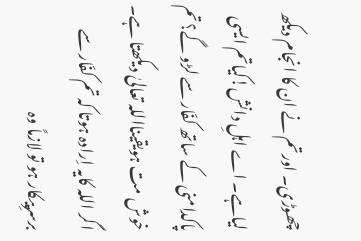چھوڑی۔ اورتم نے ان کا انجام دیکھ لیاہے۔ اے اہلِ دانش!کیاتم ایسی پاکدامنی کے ساتھ کفّار سے لڑو گے؟تم خوش مت ہویقینااللہ تعالیٰ دیکھتا ہے۔ اگر اللہ کایہ اِرادہ ہوتا کہ تم کفّار سے برسرِپیکار ہو تو لازماً وہ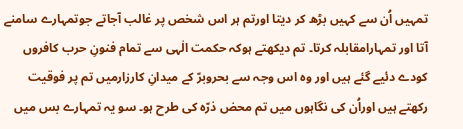تمہیں اُن سے کہیں بڑھ کر دیتا اورتم ہر اس شخص پر غالب آجاتے جوتمہارے سامنے آتا اور تمہارامقابلہ کرتا۔ تم دیکھتے ہوکہ حکمت الٰہی سے تمام فنونِ حرب کافروں کودے دئیے گئے ہیں اور وہ اس وجہ سے بحروبرّ کے میدانِ کارزارمیں تم پر فوقیت رکھتے ہیں اوراُن کی نگاہوں میں تم محض ذرّہ کی طرح ہو۔ سو یہ تمہارے بس میں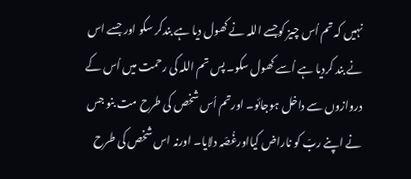نہیں کہ تم اُس چیز کوجسے اللہ نے کھول دیا ہے بندکر سکو اور جسے اس نے بند کردیا ہے اُسے کھول سکو۔ پس تم اللہ کی رحمت میں اُس کے دروازوں سے داخل ہوجائو۔ اورتم اُس شخص کی طرح مت بنو جس نے اپنے ربّ کو ناراض کیااورغُصّہ دلایا۔ اورنہ اس شخص کی طرح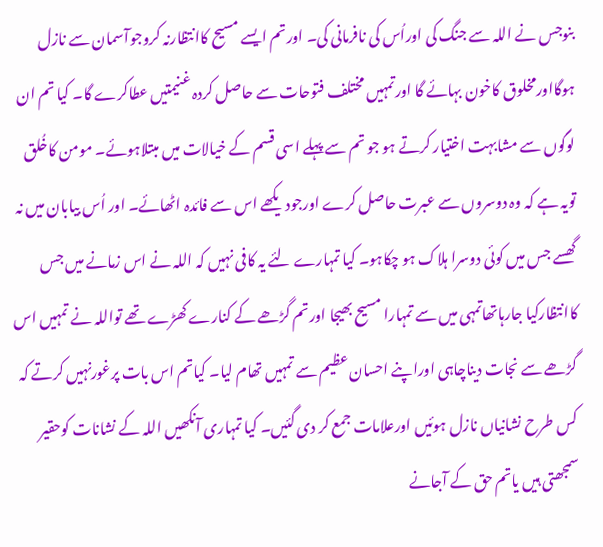بنوجس نے اللہ سے جنگ کی اوراُس کی نافرمانی کی۔ اورتم ایسے مسیح کاانتظارنہ کروجوآسمان سے نازل ہوگااورمخلوق کاخون بہائے گا اورتمہیں مختلف فتوحات سے حاصل کردہ غنیمتیں عطاکرے گا۔ کیا تم ان لوگوں سے مشابہت اختیار کرتے ہو جو تم سے پہلے اسی قسم کے خیالات میں مبتلاہوئے۔ مومن کاخُلق تویہ ہے کہ وہ دوسروں سے عبرت حاصل کرے اورجودیکھے اس سے فائدہ اٹھائے۔ اور اُس بیابان میں نہ گھسے جس میں کوئی دوسرا ہلاک ہو چکاہو۔ کیا تمہارے لئے یہ کافی نہیں کہ اللہ نے اس زمانے میں جس کاانتظارکیا جارہاتھاتمہی میں سے تمہارا مسیح بھیجا اورتم گڑھے کے کنارے کھڑے تھے تواللہ نے تمہیں اس گڑھے سے نجات دیناچاہی اوراپنے احسان عظیم سے تمہیں تھام لیا۔ کیاتم اس بات پرغورنہیں کرتے کہ کس طرح نشانیاں نازل ہوئیں اورعلامات جمع کر دی گئیں۔ کیا تمہاری آنکھیں اللہ کے نشانات کوحقیر سمجھتی ہیں یاتم حق کے آجانے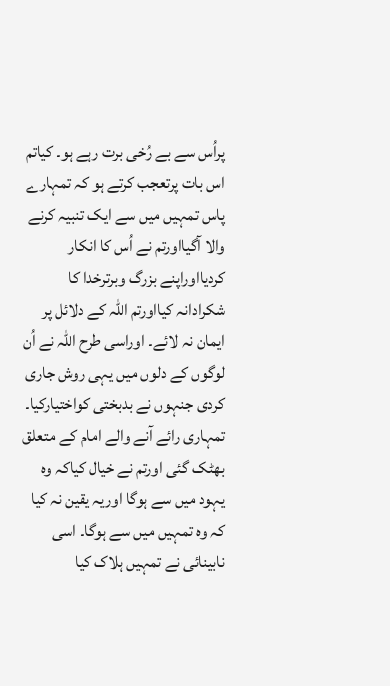پراُس سے بے رُخی برت رہے ہو۔ کیاتم اس بات پرتعجب کرتے ہو کہ تمہارے پاس تمہیں میں سے ایک تنبیہ کرنے والا آگیااورتم نے اُس کا انکار کردیااوراپنے بزرگ وبرترخدا کا شکرادانہ کیااورتم اللہ کے دلائل پر ایمان نہ لائے۔ اوراسی طرح اللہ نے اُن لوگوں کے دلوں میں یہی روش جاری کردی جنہوں نے بدبختی کواختیارکیا۔ تمہاری رائے آنے والے امام کے متعلق بھٹک گئی اورتم نے خیال کیاکہ وہ یہود میں سے ہوگا اوریہ یقین نہ کیا کہ وہ تمہیں میں سے ہوگا۔ اسی نابینائی نے تمہیں ہلاک کیا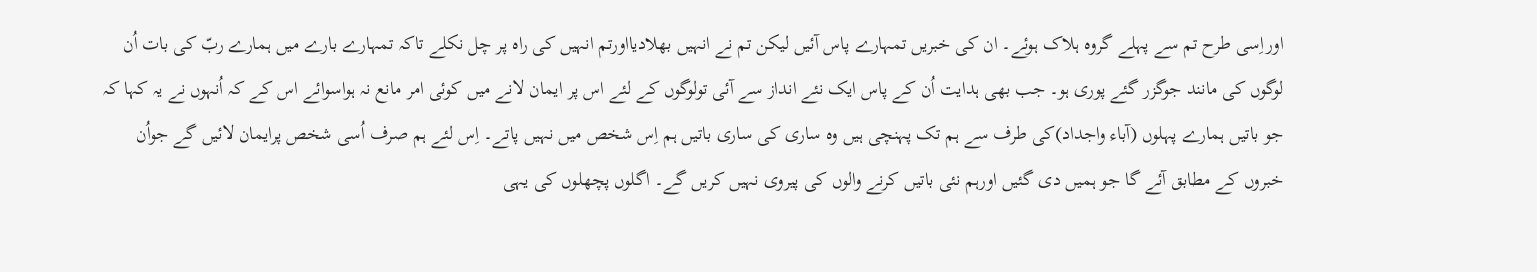اوراِسی طرح تم سے پہلے گروہ ہلاک ہوئے۔ ان کی خبریں تمہارے پاس آئیں لیکن تم نے انہیں بھلادیااورتم انہیں کی راہ پر چل نکلے تاکہ تمہارے بارے میں ہمارے ربّ کی بات اُن لوگوں کی مانند جوگزر گئے پوری ہو۔ جب بھی ہدایت اُن کے پاس ایک نئے انداز سے آئی تولوگوں کے لئے اس پر ایمان لانے میں کوئی امر مانع نہ ہواسوائے اس کے کہ اُنہوں نے یہ کہا کہ جو باتیں ہمارے پہلوں (آباء واجداد)کی طرف سے ہم تک پہنچی ہیں وہ ساری کی ساری باتیں ہم اِس شخص میں نہیں پاتے۔ اِس لئے ہم صرف اُسی شخص پرایمان لائیں گے جواُن خبروں کے مطابق آئے گا جو ہمیں دی گئیں اورہم نئی باتیں کرنے والوں کی پیروی نہیں کریں گے۔ اگلوں پچھلوں کی یہی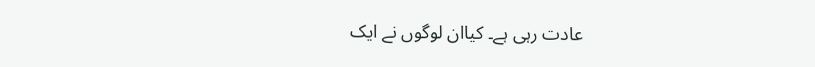عادت رہی ہے۔ کیاان لوگوں نے ایک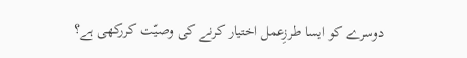دوسرے کو ایسا طرزِعمل اختیار کرنے کی وصیّت کررکھی ہے؟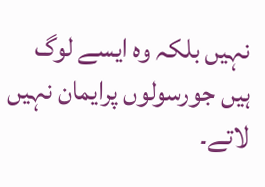نہیں بلکہ وہ ایسے لوگ ہیں جورسولوں پرایمان نہیں لاتے۔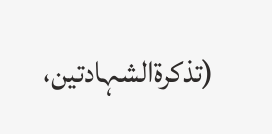(تذکرۃالشہادتین،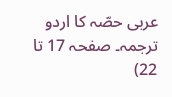عربی حصّہ کا اردو ترجمہ۔ صفحہ 17 تا 22)